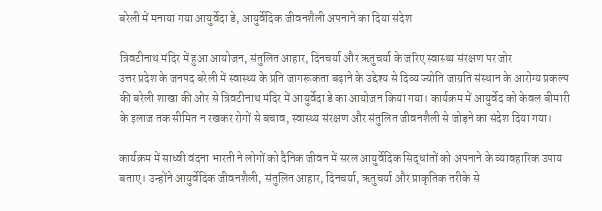बरेली में मनाया गया आयुर्वेदा डे, आयुर्वेदिक जीवनशैली अपनाने का दिया संदेश

त्रिवटीनाथ मंदिर में हुआ आयोजन, संतुलित आहार, दिनचर्या और ऋतुचर्या के जरिए स्वास्थ्य संरक्षण पर जोर
उत्तर प्रदेश के जनपद बरेली में स्वास्थ्य के प्रति जागरूकता बढ़ाने के उद्देश्य से दिव्य ज्योति जाग्रति संस्थान के आरोग्य प्रकल्प की बरेली शाखा की ओर से त्रिवटीनाथ मंदिर में आयुर्वेदा डे का आयोजन किया गया। कार्यक्रम में आयुर्वेद को केवल बीमारी के इलाज तक सीमित न रखकर रोगों से बचाव, स्वास्थ्य संरक्षण और संतुलित जीवनशैली से जोड़ने का संदेश दिया गया।

कार्यक्रम में साध्वी वंदना भारती ने लोगों को दैनिक जीवन में सरल आयुर्वेदिक सिद्धांतों को अपनाने के व्यावहारिक उपाय बताए। उन्होंने आयुर्वेदिक जीवनशैली, संतुलित आहार, दिनचर्या, ऋतुचर्या और प्राकृतिक तरीके से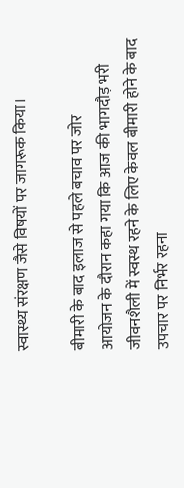स्वास्थ्य संरक्षण जैसे विषयों पर जागरूक किया।

बीमारी के बाद इलाज से पहले बचाव पर जोर
आयोजन के दौरान कहा गया कि आज की भागदौड़ भरी जीवनशैली में स्वस्थ रहने के लिए केवल बीमारी होने के बाद उपचार पर निर्भर रहना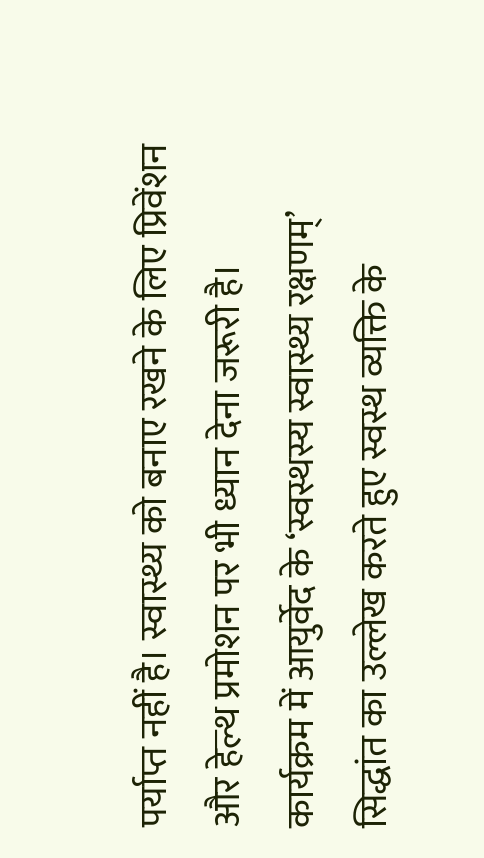पर्याप्त नहीं है। स्वास्थ्य को बनाए रखने के लिए प्रिवेंशन और हेल्थ प्रमोशन पर भी ध्यान देना जरूरी है।
कार्यक्रम में आयुर्वेद के ‘स्वस्थस्य स्वास्थ्य रक्षणम्’ सिद्धांत का उल्लेख करते हुए स्वस्थ व्यक्ति के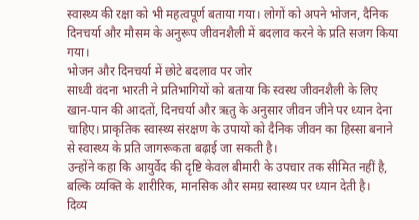स्वास्थ्य की रक्षा को भी महत्वपूर्ण बताया गया। लोगों को अपने भोजन, दैनिक दिनचर्या और मौसम के अनुरूप जीवनशैली में बदलाव करने के प्रति सजग किया गया।
भोजन और दिनचर्या में छोटे बदलाव पर जोर
साध्वी वंदना भारती ने प्रतिभागियों को बताया कि स्वस्थ जीवनशैली के लिए खान-पान की आदतों, दिनचर्या और ऋतु के अनुसार जीवन जीने पर ध्यान देना चाहिए। प्राकृतिक स्वास्थ्य संरक्षण के उपायों को दैनिक जीवन का हिस्सा बनाने से स्वास्थ्य के प्रति जागरूकता बढ़ाई जा सकती है।
उन्होंने कहा कि आयुर्वेद की दृष्टि केवल बीमारी के उपचार तक सीमित नहीं है, बल्कि व्यक्ति के शारीरिक, मानसिक और समग्र स्वास्थ्य पर ध्यान देती है।
दिव्य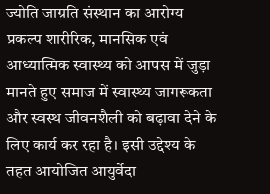ज्योति जाग्रति संस्थान का आरोग्य प्रकल्प शारीरिक, मानसिक एवं आध्यात्मिक स्वास्थ्य को आपस में जुड़ा मानते हुए समाज में स्वास्थ्य जागरूकता और स्वस्थ जीवनशैली को बढ़ावा देने के लिए कार्य कर रहा है। इसी उद्देश्य के तहत आयोजित आयुर्वेदा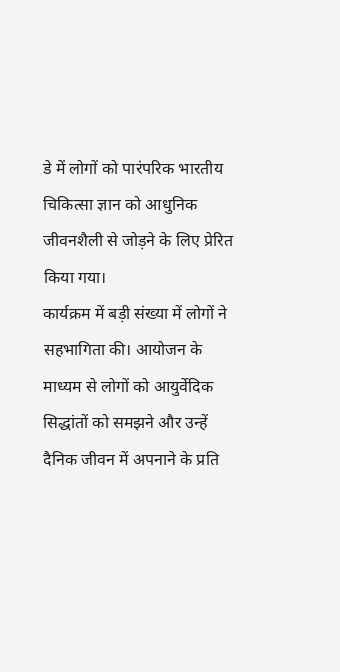डे में लोगों को पारंपरिक भारतीय चिकित्सा ज्ञान को आधुनिक जीवनशैली से जोड़ने के लिए प्रेरित किया गया।
कार्यक्रम में बड़ी संख्या में लोगों ने सहभागिता की। आयोजन के माध्यम से लोगों को आयुर्वेदिक सिद्धांतों को समझने और उन्हें दैनिक जीवन में अपनाने के प्रति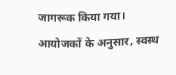जागरूक किया गया। आयोजकों के अनुसार, स्वस्थ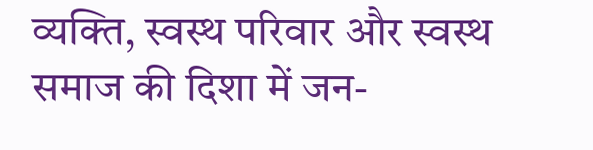व्यक्ति, स्वस्थ परिवार और स्वस्थ समाज की दिशा में जन-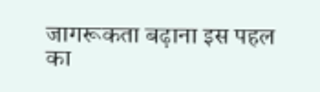जागरूकता बढ़ाना इस पहल का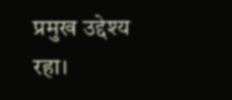प्रमुख उद्देश्य रहा।